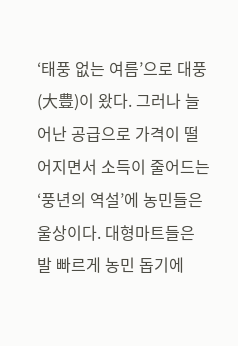‘태풍 없는 여름’으로 대풍(大豊)이 왔다. 그러나 늘어난 공급으로 가격이 떨어지면서 소득이 줄어드는 ‘풍년의 역설’에 농민들은 울상이다. 대형마트들은 발 빠르게 농민 돕기에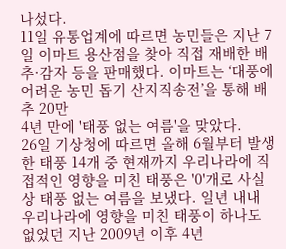나섰다.
11일 유통업계에 따르면 농민들은 지난 7일 이마트 용산점을 찾아 직접 재배한 배추·감자 등을 판매했다. 이마트는 ‘대풍에 어려운 농민 돕기 산지직송전’을 통해 배추 20만
4년 만에 '태풍 없는 여름'을 맞았다.
26일 기상청에 따르면 올해 6월부터 발생한 태풍 14개 중 현재까지 우리나라에 직접적인 영향을 미친 태풍은 '0'개로 사실상 태풍 없는 여름을 보냈다. 일년 내내 우리나라에 영향을 미친 태풍이 하나도 없었던 지난 2009년 이후 4년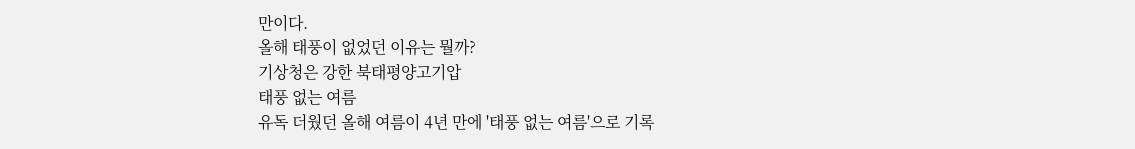만이다.
올해 태풍이 없었던 이유는 뭘까?
기상청은 강한 북태평양고기압
태풍 없는 여름
유독 더웠던 올해 여름이 4년 만에 '태풍 없는 여름'으로 기록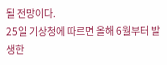될 전망이다.
25일 기상청에 따르면 올해 6월부터 발생한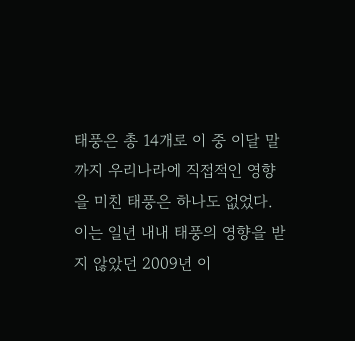태풍은 총 14개로 이 중 이달 말까지 우리나라에 직접적인 영향을 미친 태풍은 하나도 없었다.
이는 일년 내내 태풍의 영향을 받지 않았던 2009년 이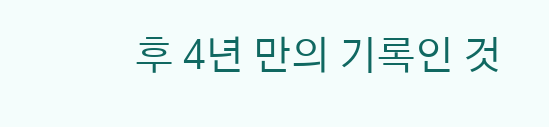후 4년 만의 기록인 것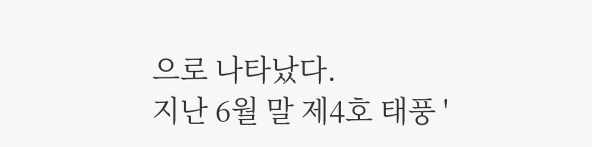으로 나타났다.
지난 6월 말 제4호 태풍 '